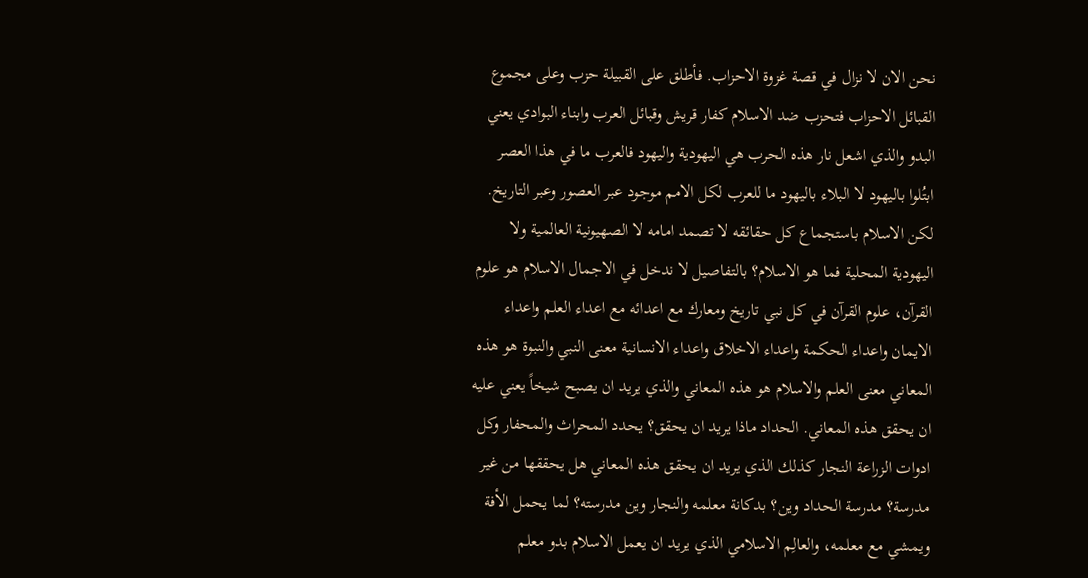نحن الان لا نزال في قصة غزوة الاحزاب. فأطلق على القبيلة حزب وعلى مجموع القبائل الاحزاب فتحزب ضد الاسلام كفار قريش وقبائل العرب وابناء البوادي يعني البدو والذي اشعل نار هذه الحرب هي اليهودية واليهود فالعرب ما في هذا العصر ابتُلوا باليهود لا البلاء باليهود ما للعرب لكل الامم موجود عبر العصور وعبر التاريخ. لكن الاسلام باستجماع كل حقائقه لا تصمد امامه لا الصهيونية العالمية ولا اليهودية المحلية فما هو الاسلام؟ بالتفاصيل لا ندخل في الاجمال الاسلام هو علوم القرآن، علوم القرآن في كل نبي تاريخ ومعارك مع اعدائه مع اعداء العلم واعداء الايمان واعداء الحكمة واعداء الاخلاق واعداء الانسانية معنى النبي والنبوة هو هذه المعاني معنى العلم والاسلام هو هذه المعاني والذي يريد ان يصبح شيخاً يعني عليه ان يحقق هذه المعاني. الحداد ماذا يريد ان يحقق؟ يحدد المحراث والمحفار وكل ادوات الزراعة النجار كذلك الذي يريد ان يحقق هذه المعاني هل يحققها من غير مدرسة؟ مدرسة الحداد وين؟ بدكانة معلمه والنجار وين مدرسته؟ لما يحمل الأفة ويمشي مع معلمه، والعالِم الاسلامي الذي يريد ان يعمل الاسلام بدو معلم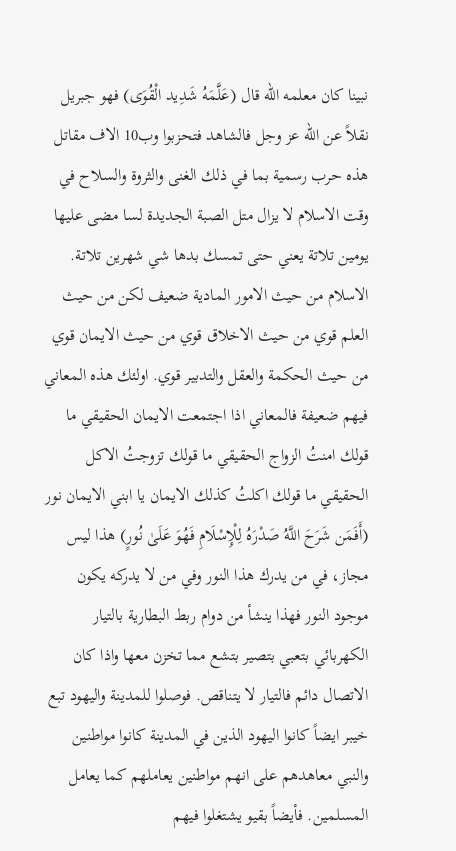نبينا كان معلمه الله قال (عَلَّمَهُ شَدِيد الْقُوَى) فهو جبريل نقلاً عن الله عز وجل فالشاهد فتحزبوا وب10 الاف مقاتل هذه حرب رسمية بما في ذلك الغنى والثروة والسلاح في وقت الاسلام لا يزال متل الصبة الجديدة لسا مضى عليها يومين تلاتة يعني حتى تمسك بدها شي شهرين تلاتة. الاسلام من حيث الامور المادية ضعيف لكن من حيث العلم قوي من حيث الاخلاق قوي من حيث الايمان قوي من حيث الحكمة والعقل والتدبير قوي. اولئك هذه المعاني فيهم ضعيفة فالمعاني اذا اجتمعت الايمان الحقيقي ما قولك امنتُ الزواج الحقيقي ما قولك تزوجتُ الاكل الحقيقي ما قولك اكلتُ كذلك الايمان يا ابني الايمان نور (أَفَمَن شَرَحَ اللَّهُ صَدْرَهُ لِلْإِسْلَامِ فَهُوَ عَلَىٰ نُورٍ) هذا ليس مجاز، في من يدرك هذا النور وفي من لا يدركه يكون موجود النور فهذا ينشأ من دوام ربط البطارية بالتيار الكهربائي بتعبي بتصير بتشع مما تخزن معها واذا كان الاتصال دائم فالتيار لا يتناقص. فوصلوا للمدينة واليهود تبع خيبر ايضاً كانوا اليهود الذين في المدينة كانوا مواطنين والنبي معاهدهم على انهم مواطنين يعاملهم كما يعامل المسلمين. فأيضاً بقيو يشتغلوا فيهم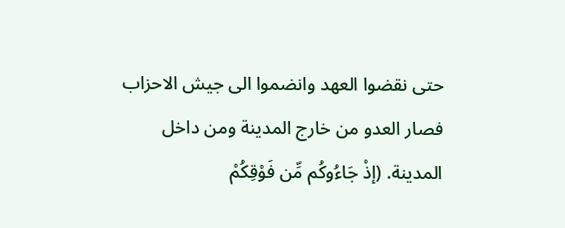حتى نقضوا العهد وانضموا الى جيش الاحزاب فصار العدو من خارج المدينة ومن داخل المدينة. (إذْ جَاءُوكُم مِّن فَوْقِكُمْ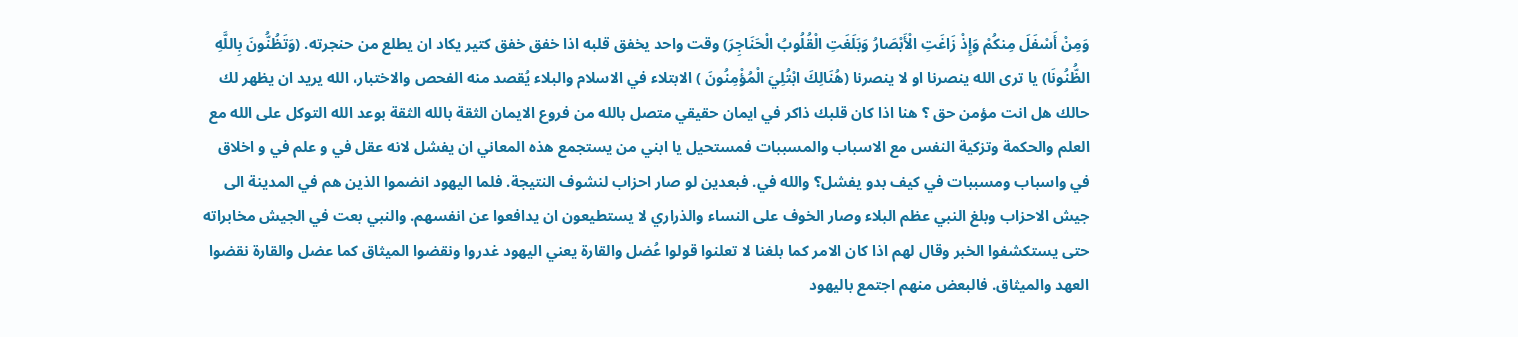وَمِنْ أَسْفَلَ مِنكُمْ وَإِذْ زَاغَتِ الْأَبْصَارُ وَبَلَغَتِ الْقُلُوبُ الْحَنَاجِرَ) وقت واحد يخفق قلبه اذا خفق خفق كتير يكاد ان يطلع من حنجرته. (وَتَظُنُّونَ بِاللَّهِ الظُّنُونَا) يا ترى الله ينصرنا او لا ينصرنا (هُنَالِكَ ابْتُلِيَ الْمُؤْمِنُونَ ) الابتلاء في الاسلام والبلاء يُقصد منه الفحص والاختبار، الله يريد ان يظهر لك حالك هل انت مؤمن حق ؟ هنا اذا كان قلبك ذاكر في ايمان حقيقي متصل بالله من فروع الايمان الثقة بالله الثقة بوعد الله التوكل على الله مع العلم والحكمة وتزكية النفس مع الاسباب والمسببات فمستحيل يا ابني من يستجمع هذه المعاني ان يفشل لانه عقل في و علم في و اخلاق في واسباب ومسببات في كيف بدو يفشل؟ والله في. فبعدين لو صار احزاب لنشوف النتيجة. فلما اليهود انضموا الذين هم في المدينة الى جيش الاحزاب وبلغ النبي عظم البلاء وصار الخوف على النساء والذراري لا يستطيعون ان يدافعوا عن انفسهم. والنبي بعت في الجيش مخابراته حتى يستكشفوا الخبر وقال لهم اذا كان الامر كما بلغنا لا تعلنوا قولوا عُضل والقارة يعني اليهود غدروا ونقضوا الميثاق كما عضل والقارة نقضوا العهد والميثاق. فالبعض منهم اجتمع باليهود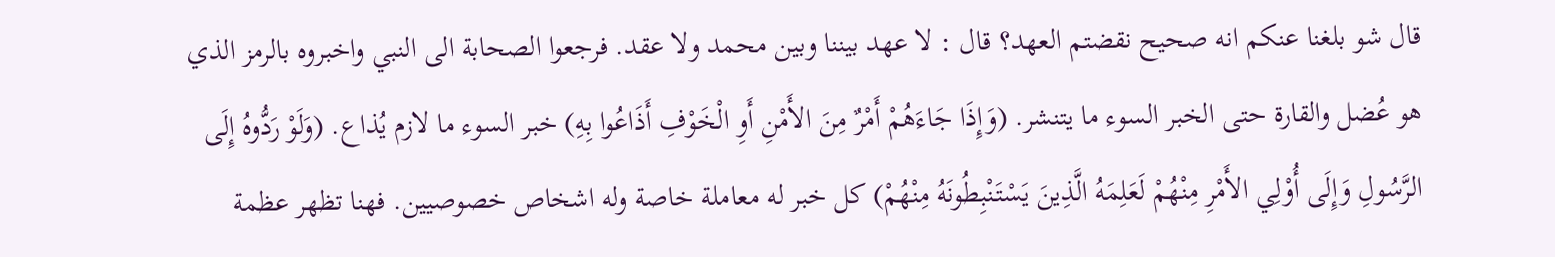قال شو بلغنا عنكم انه صحيح نقضتم العهد؟ قال : لا عهد بيننا وبين محمد ولا عقد. فرجعوا الصحابة الى النبي واخبروه بالرمز الذي هو عُضل والقارة حتى الخبر السوء ما يتنشر. (وَإِذَا جَاءَهُمْ أَمْرٌ مِنَ الأَمْنِ أَوِ الْخَوْفِ أَذَاعُوا بِهِ) خبر السوء ما لازم يُذاع. (وَلَوْ رَدُّوهُ إِلَى الرَّسُولِ وَإِلَى أُوْلِي الأَمْرِ مِنْهُمْ لَعَلِمَهُ الَّذِينَ يَسْتَنْبِطُونَهُ مِنْهُمْ) كل خبر له معاملة خاصة وله اشخاص خصوصيين. فهنا تظهر عظمة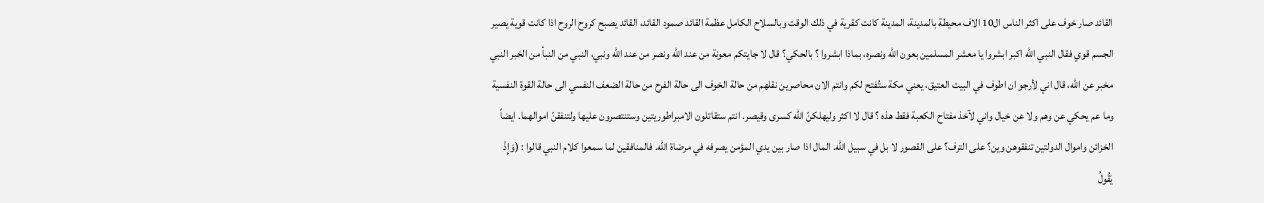القائد صار خوف على اكثر الناس ال10 الاف محيطة بالمدينة، المدينة كانت كقرية في ذلك الوقت وبالسلاح الكامل عظمة القائد صمود القائد، القائد يصبح كروح الروح اذا كانت قوية يصير الجسم قوي فقال النبي الله اكبر ابشروا يا معشر المسلمين بعون الله ونصره، بماذا ابشروا ؟ بالحكي؟ قال لا جايتكم معونة من عند الله ونصر من عند الله ونبي، النبي من النبأ من الخبر النبي مخبر عن الله، قال اني لأرجو ان اطوف في البيت العتيق، يعني مكة ستُفتح لكم وانتم الان محاصرين نقلهم من حالة الخوف الى حالة الفرح من حالة الضعف النفسي الى حالة القوة النفسية وما عم يحكي عن وهم ولا عن خيال واني لآخذ مفتاح الكعبة فقط هذه ؟ قال لا اكثر وليهلكنّ الله كسرى وقيصر. انتم ستقاتلون الامبراطوريتين وستنتصرون عليها ولتنفقنّ اموالهما. ايضاً الخزائن واموال الدولتين تنفقوهن وين؟ على الترف؟ على القصور لا بل في سبيل الله. المال اذا صار بين يدي المؤمن يصرفه في مرضاة الله. فالمنافقين لما سمعوا كلام النبي قالوا : (وَإِذْ يَقُولُ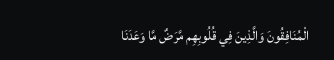الْمُنَافِقُونَ وَالَّذِينَ فِي قُلُوبِهِم مَّرَضٌ مَّا وَعَدَنَا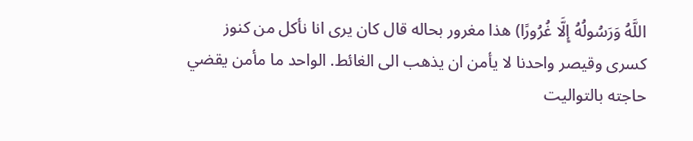اللَّهُ وَرَسُولُهُ إِلَّا غُرُورًا) هذا مغرور بحاله قال كان يرى انا نأكل من كنوز كسرى وقيصر واحدنا لا يأمن ان يذهب الى الغائط. الواحد ما مأمن يقضي حاجته بالتواليت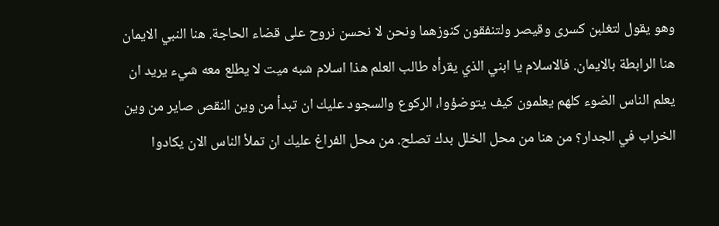وهو يقول لتغلبن كسرى وقيصر ولتنفقون كنوزهما ونحن لا نحسن نروح على قضاء الحاجة. هنا النبي الايمان هنا الرابطة بالايمان. فالاسلام يا ابني الذي يقرأه طالب العلم هذا اسلام شبه ميت لا يطلع معه شيء يريد ان يعلم الناس الضوء كلهم يعلمون كيف يتوضؤوا، الركوع والسجود عليك ان تبدأ من وين النقص صاير من وين الخراب في الجدار؟ من هنا من محل الخلل بدك تصلح. من محل الفراغ عليك ان تملأ الناس الان يكادوا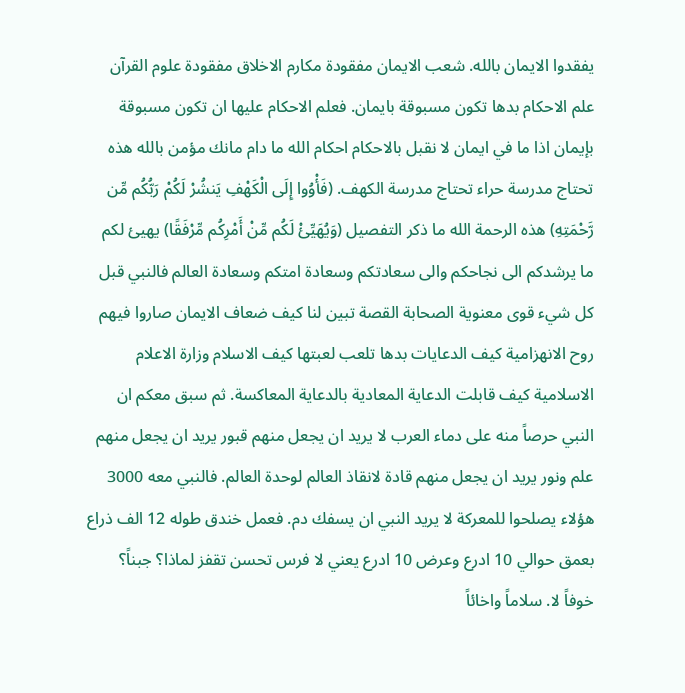يفقدوا الايمان بالله. شعب الايمان مفقودة مكارم الاخلاق مفقودة علوم القرآن علم الاحكام بدها تكون مسبوقة بايمان. فعلم الاحكام عليها ان تكون مسبوقة بإيمان اذا ما في ايمان لا نقبل بالاحكام احكام الله ما دام مانك مؤمن بالله هذه تحتاج مدرسة حراء تحتاج مدرسة الكهف. (فَأْوُوا إِلَى الْكَهْفِ يَنشُرْ لَكُمْ رَبُّكُم مِّن رَّحْمَتِهِ) هذه الرحمة الله ما ذكر التفصيل (وَيُهَيِّئْ لَكُم مِّنْ أَمْرِكُم مِّرْفَقًا) يهيئ لكم ما يرشدكم الى نجاحكم والى سعادتكم وسعادة امتكم وسعادة العالم فالنبي قبل كل شيء قوى معنوية الصحابة القصة تبين لنا كيف ضعاف الايمان صاروا فيهم روح الانهزامية كيف الدعايات بدها تلعب لعبتها كيف الاسلام وزارة الاعلام الاسلامية كيف قابلت الدعاية المعادية بالدعاية المعاكسة. ثم سبق معكم ان النبي حرصاً منه على دماء العرب لا يريد ان يجعل منهم قبور يريد ان يجعل منهم علم ونور يريد ان يجعل منهم قادة لانقاذ العالم لوحدة العالم. فالنبي معه 3000 هؤلاء يصلحوا للمعركة لا يريد النبي ان يسفك دم. فعمل خندق طوله 12 الف ذراع بعمق حوالي 10 ادرع وعرض 10 ادرع يعني لا فرس تحسن تقفز لماذا؟ جبناً؟ خوفاً لا. سلاماً واخائاً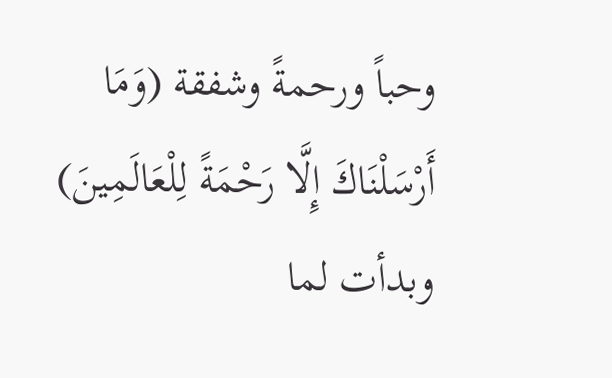وحباً ورحمةً وشفقة (وَمَا أَرْسَلْنَاكَ إِلَّا رَحْمَةً لِلْعَالَمِينَ) وبدأت لما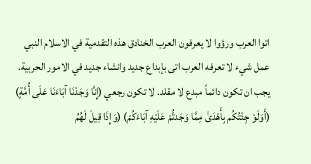اتوا العرب ورؤوا لا يعرفون العرب الخنادق هذه التقدمية في الاسلام النبي عمل شيء لا تعرفه العرب اتى بإبداع جديد وانشاء جديد في الامور الحربية. يجب ان تكون دائماً مبدع لا مقلد. لا تكون رجعي (إِنَّا وَجَدْنَا آبَاءَنَا عَلَى أُمَّةٍ) (أَوَلَوْ جِئْتُكُم بِأَهْدَىٰ مِمَّا وَجَدتُّمْ عَلَيْهِ آبَاءَكُمْ) (وَإِذَا قِيلَ لَهُمُ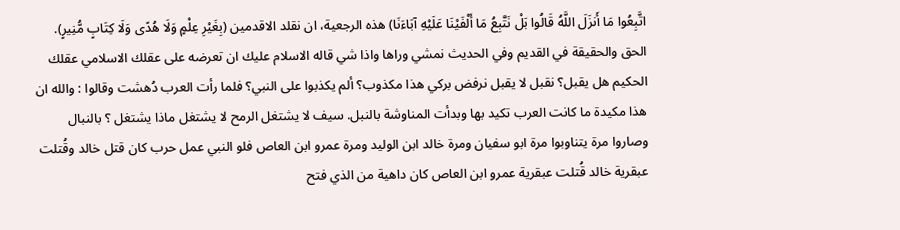اتَّبِعُوا مَا أَنزَلَ اللَّهُ قَالُوا بَلْ نَتَّبِعُ مَا أَلْفَيْنَا عَلَيْهِ آبَاءَنَا) هذه الرجعية، ان نقلد الاقدمين (بِغَيْرِ عِلْمٍ وَلَا هُدًى وَلَا كِتَابٍ مُّنِيرٍ). الحق والحقيقة في القديم وفي الحديث نمشي وراها واذا شي قاله الاسلام عليك ان تعرضه على عقلك الاسلامي عقلك الحكيم هل يقبل؟ نقبل لا يقبل نرفض بركي هذا مكذوب؟ ألم يكذبوا على النبي؟ فلما رأت العرب دُهشت وقالوا : والله ان هذا مكيدة ما كانت العرب تكيد بها وبدأت المناوشة بالنبل. سيف لا يشتغل الرمح لا يشتغل ماذا يشتغل ؟ بالنبال وصاروا مرة يتناوبوا مرة ابو سفيان ومرة خالد ابن الوليد ومرة عمرو ابن العاص فلو النبي عمل حرب كان قتل خالد وقُتلت عبقرية خالد قُتلت عبقرية عمرو ابن العاص كان داهية من الذي فتح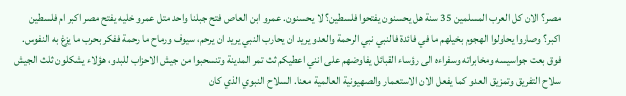مصر؟ الان كل العرب المسلمين 35 سنة هل يحسنون يفتحوا فلسطين؟ لا يحسنون. عمرو ابن العاص فتح جبلنا واحد متل عمرو خليه يفتح مصر اكبر ام فلسطين اكبر؟ وصاروا يحاولوا الهجوم بخيلهم ما في فائدة فالنبي نبي الرحمة والعدو يريد ان يحارب النبي يريد ان يرحم، سيوف ورماح ما رحمة ففكر بحرب ما يزغ به النفوس. فوق بعت جواسيسه ومخابراته وسفراءه الى رؤساء القبائل يفاوضهم على انني اعطيكم ثث تمر المدينة وتنسحبوا من جيش الاحزاب للبدو، هؤلاء يشكلون ثلث الجيش سلاح التفريق وتمزيق العدو كما يفعل الان الاستعمار والصهيونية العالمية معنا. السلاح النبوي الذي كان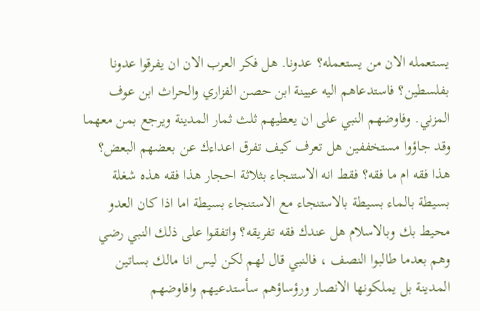يستعمله الان من يستعمله؟ عدونا. هل فكر العرب الان ان يفرقوا عدونا بفلسطين؟ فاستدعاهم اليه عيينة ابن حصن الفزاري والحراث ابن عوف المزني. وفاوضهم النبي على ان يعطيهم ثلث ثمار المدينة ويرجع بمن معهما وقد جاؤوا مستخففين هل تعرف كيف تفرق اعداءك عن بعضهم البعض؟ هذا فقه ام ما فقه؟ فقط انه الاستنجاء بثلاثة احجار هذا فقه هذه شغلة بسيطة بالماء بسيطة بالاستنجاء مع الاستنجاء بسيطة اما اذا كان العدو محيط بك وبالاسلام هل عندك فقه تفريقه؟ واتفقوا على ذلك النبي رضي وهم بعدما طالبوا النصف ، فالنبي قال لهم لكن ليس انا مالك بساتين المدينة بل يملكونها الانصار ورؤساؤهم سأستدعيهم وافاوضهم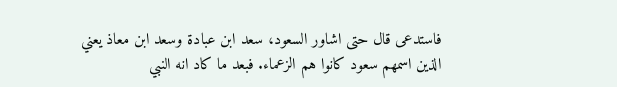فاستدعى قال حتى اشاور السعود، سعد ابن عبادة وسعد ابن معاذ يعني الذين اسمهم سعود كانوا هم الزعماء. فبعد ما كاد انه النبي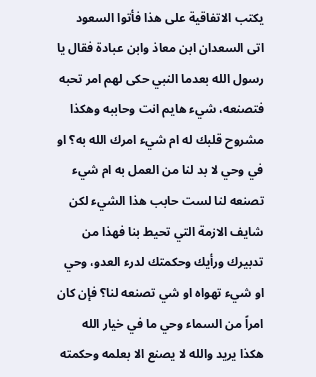يكتب الاتفاقية على هذا فأتوا السعود اتى السعدان ابن معاذ وابن عبادة فقال يا رسول الله بعدما النبي حكى لهم امر تحبه فتصنعه، شيء هايم انت وحاببه وهكذا مشروح قلبك له ام شيء امرك الله به؟ او في وحي لا بد لنا من العمل به ام شيء تصنعه لنا لست حابب هذا الشيء لكن شايف الازمة التي تحيط بنا فهذا من تدبيرك ورأيك وحكمتك لدرء العدو، وحي او شيء تهواه او شي تصنعه لنا؟ فإن كان امراً من السماء وحي ما في خيار الله هكذا يريد والله لا يصنع الا بعلمه وحكمته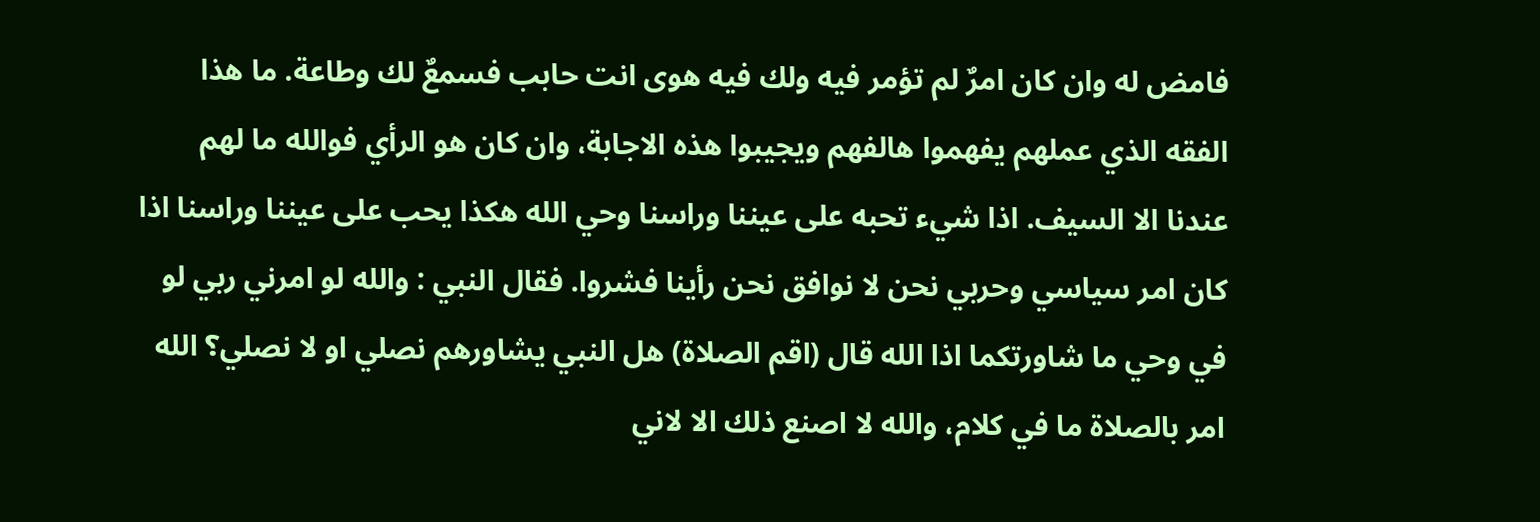فامض له وان كان امرٌ لم تؤمر فيه ولك فيه هوى انت حابب فسمعٌ لك وطاعة. ما هذا الفقه الذي عملهم يفهموا هالفهم ويجيبوا هذه الاجابة، وان كان هو الرأي فوالله ما لهم عندنا الا السيف. اذا شيء تحبه على عيننا وراسنا وحي الله هكذا يحب على عيننا وراسنا اذا كان امر سياسي وحربي نحن لا نوافق نحن رأينا فشروا. فقال النبي : والله لو امرني ربي لو في وحي ما شاورتكما اذا الله قال (اقم الصلاة) هل النبي يشاورهم نصلي او لا نصلي؟ الله امر بالصلاة ما في كلام، والله لا اصنع ذلك الا لاني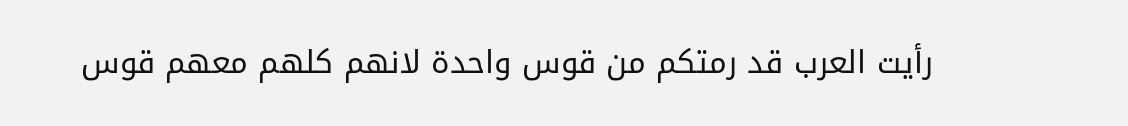رأيت العرب قد رمتكم من قوس واحدة لانهم كلهم معهم قوس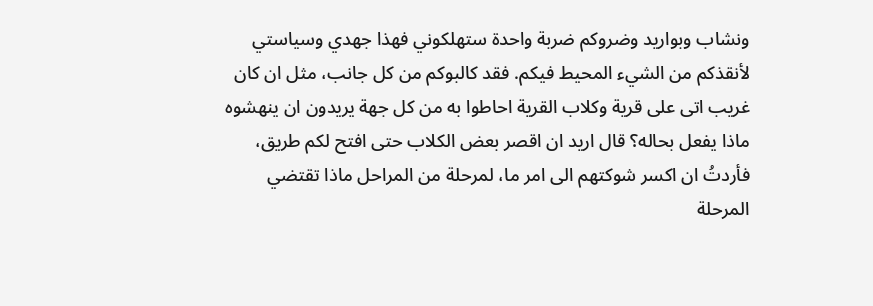ونشاب وبواريد وضروكم ضربة واحدة ستهلكوني فهذا جهدي وسياستي لأنقذكم من الشيء المحيط فيكم. فقد كالبوكم من كل جانب، مثل ان كان غريب اتى على قرية وكلاب القرية احاطوا به من كل جهة يريدون ان ينهشوه ماذا يفعل بحاله؟ قال اريد ان اقصر بعض الكلاب حتى افتح لكم طريق، فأردتُ ان اكسر شوكتهم الى امر ما، لمرحلة من المراحل ماذا تقتضي المرحلة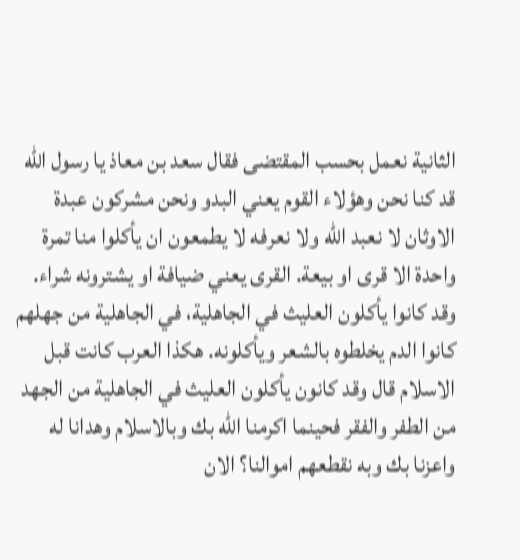الثانية نعمل بحسب المقتضى فقال سعد بن معاذ يا رسول الله قد كنا نحن وهؤلاء القوم يعني البدو ونحن مشركون عبدة الاوثان لا نعبد الله ولا نعرفه لا يطمعون ان يأكلوا منا تمرة واحدة الا قرى او بيعة. القرى يعني ضيافة او يشترونه شراء. وقد كانوا يأكلون العليث في الجاهلية، في الجاهلية من جهلهم كانوا الدم يخلطوه بالشعر ويأكلونه. هكذا العرب كانت قبل الاسلام قال وقد كانون يأكلون العليث في الجاهلية من الجهد من الطفر والفقر فحينما اكرمنا الله بك وبالاسلام وهدانا له واعزنا بك وبه نقطعهم اموالنا؟ الان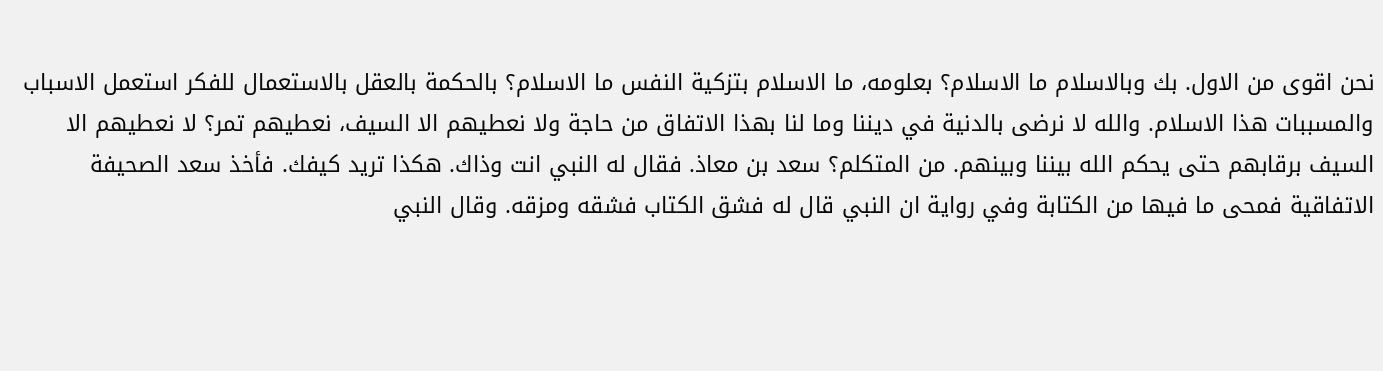نحن اقوى من الاول. بك وبالاسلام ما الاسلام؟ بعلومه، ما الاسلام بتزكية النفس ما الاسلام؟ بالحكمة بالعقل بالاستعمال للفكر استعمل الاسباب والمسببات هذا الاسلام. والله لا نرضى بالدنية في ديننا وما لنا بهذا الاتفاق من حاجة ولا نعطيهم الا السيف، نعطيهم تمر؟ لا نعطيهم الا السيف برقابهم حتى يحكم الله بيننا وبينهم. من المتكلم؟ سعد بن معاذ. فقال له النبي انت وذاك. هكذا تريد كيفك. فأخذ سعد الصحيفة الاتفاقية فمحى ما فيها من الكتابة وفي رواية ان النبي قال له فشق الكتاب فشقه ومزقه. وقال النبي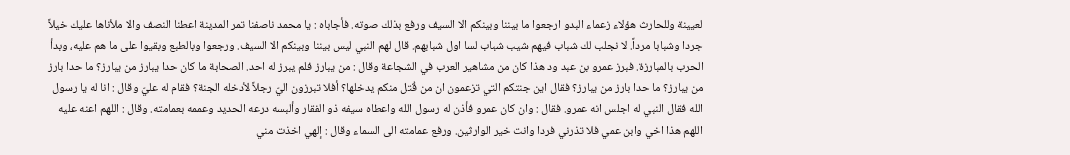لعيينة وللحارث هؤلاء زعماء البدو ارجعوا ما بيننا وبينكم الا السيف ورفع بذلك صوته. فأجاباه : يا محمد ناصفنا تمر المدينة اعطنا النصف والا ملأناها عليك خيلاً جردا وشبابا مرداً. لا نجلب لك شباب فيهم شيب شباب لسا اول شبابهم. قال لهم النبي ليس بيننا وبينكم الا السيف. ورجعوا وبالطبع وبقيوا على ما هم عليه، وبدأ الحرب بالمبارزة. فبرز عمرو بن عبد ود هذا كان من مشاهير العرب في الشجاعة وقال : من يبارز فلم يبرز له احد. الصحابة ما كان حدا يبارز من يبارز؟ ما حدا بارز من يبارز؟ ما حدا بارز من يبارز؟ فقال اين جنتكم التي تزعمون ان من قُتل منكم يدخلها؟ أفلا تبرزون اليّ رجلاً لأدخله الجنة؟ فقام له عليّ وقال : انا له يا رسول الله فقال النبي له اجلس انه عمرو. فقال : وان كان عمرو فأذن له رسول الله واعطاه سيفه ذو الفقار وألبسه درعه الحديد وعممه بعمامته. وقال : اللهم اعنه عليه اللهم هذا اخي وابن عمي فلا تذرني فردا وانت خير الوارثين. ورفع عمامته الى السماء وقال : إلهي اخذت مني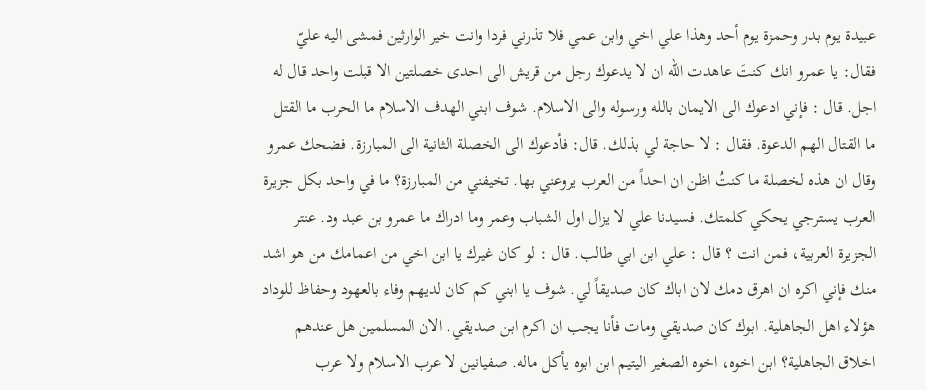عبيدة يوم بدر وحمزة يوم أحد وهذا علي اخي وابن عمي فلا تذرني فردا وانت خير الوارثين فمشى اليه عليّ فقال: يا عمرو انك كنتَ عاهدت الله ان لا يدعوك رجل من قريش الى احدى خصلتين الا قبلت واحد قال له اجل. قال : فإني ادعوك الى الايمان بالله ورسوله والى الاسلام. شوف ابني الهدف الاسلام ما الحرب ما القتل ما القتال الهم الدعوة. فقال : لا حاجة لي بذلك. قال: فأدعوك الى الخصلة الثانية الى المبارزة. فضحك عمرو وقال ان هذه لخصلة ما كنتُ اظن ان احداً من العرب يروعني بها. تخيفني من المبارزة؟ ما في واحد بكل جزيرة العرب يسترجي يحكي كلمتك. فسيدنا علي لا يزال اول الشباب وعمر وما ادراك ما عمرو بن عبد ود. عنتر الجزيرة العربية، فمن انت ؟ قال : علي ابن ابي طالب. قال : لو كان غيرك يا ابن اخي من اعمامك من هو اشد منك فإني اكره ان اهرق دمك لان اباك كان صديقاً لي. شوف يا ابني كم كان لديهم وفاء بالعهود وحفاظ للوداد هؤلاء اهل الجاهلية. ابوك كان صديقي ومات فأنا يجب ان اكرم ابن صديقي. الان المسلمين هل عندهم اخلاق الجاهلية؟ ابن اخوه، اخوه الصغير اليتيم ابن ابوه يأكل ماله. صفيانين لا عرب الاسلام ولا عرب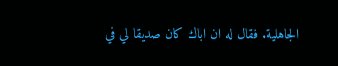الجاهلية. فقال له ان اباك كان صديقا لي في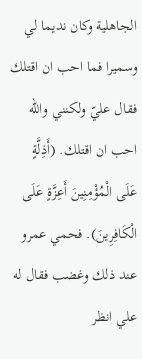الجاهلية وكان نديما لي وسميرا فما احب ان اقتلك فقال عليّ ولكنني والله احب ان اقتلك. (أَذِلَّةٍ عَلَى الْمُؤْمِنِينَ أَعِزَّةٍ عَلَى الْكَافِرِينَ). فحمي عمرو عند ذلك وغضب فقال له علي انظر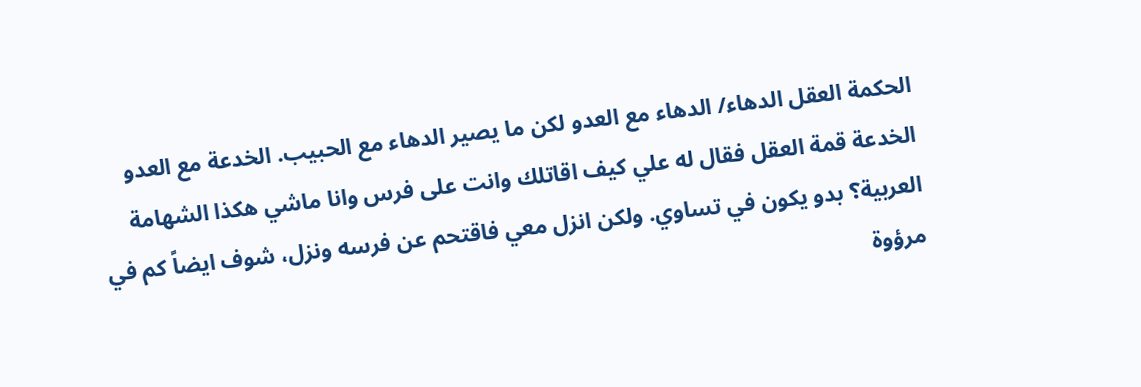الحكمة العقل الدهاء/ الدهاء مع العدو لكن ما يصير الدهاء مع الحبيب. الخدعة مع العدو الخدعة قمة العقل فقال له علي كيف اقاتلك وانت على فرس وانا ماشي هكذا الشهامة العربية؟ بدو يكون في تساوي. ولكن انزل معي فاقتحم عن فرسه ونزل، شوف ايضاً كم في مرؤوة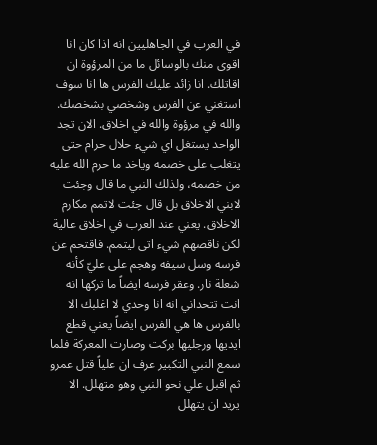في العرب في الجاهليين انه اذا كان انا اقوى منك بالوسائل ما من المرؤوة ان اقاتلك. انا زائد عليك الفرس ها انا سوف استغني عن الفرس وشخصي بشخصك. والله في مرؤوة والله في اخلاق. الان تجد الواحد يستغل اي شيء حلال حرام حتى يتغلب على خصمه وياخد ما حرم الله عليه من خصمه، ولذلك النبي ما قال وجئت لابني الاخلاق بل قال جئت لاتمم مكارم الاخلاق. يعني عند العرب في اخلاق عالية لكن ناقصهم شيء اتى ليتمم. فاقتحم عن فرسه وسل سيفه وهجم على عليّ كأنه شعلة نار. وعقر فرسه ايضاً ما تركها انه انت تتحداني انه انا وحدي لا اغلبك الا بالفرس ها هي الفرس ايضاً يعني قطع ايديها ورجليها بركت وصارت المعركة فلما سمع النبي التكبير عرف ان علياً قتل عمرو ثم اقبل علي نحو النبي وهو متهلل. الا يريد ان يتهلل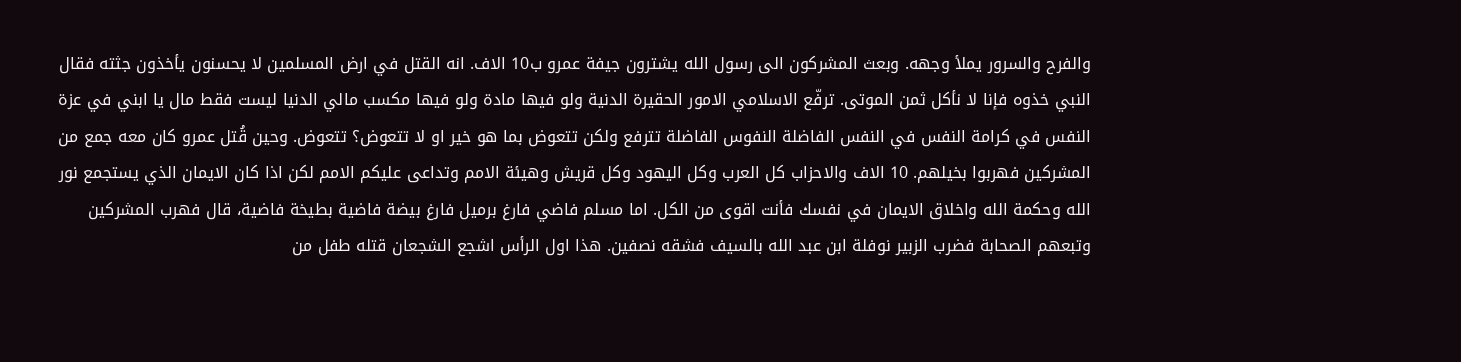والفرح والسرور يملأ وجهه. وبعث المشركون الى رسول الله يشترون جيفة عمرو ب10 الاف. انه القتل في ارض المسلمين لا يحسنون يأخذون جثته فقال النبي خذوه فإنا لا نأكل ثمن الموتى. ترفّع الاسلامي الامور الحقيرة الدنية ولو فيها مادة ولو فيها مكسب مالي الدنيا ليست فقط مال يا ابني في عزة النفس في كرامة النفس في النفس الفاضلة النفوس الفاضلة تترفع ولكن تتعوض بما هو خير او لا تتعوض؟ تتعوض. وحين قُتل عمرو كان معه جمع من المشركين فهربوا بخيلهم. 10 الاف والاحزاب كل العرب وكل اليهود وكل قريش وهيئة الامم وتداعى عليكم الامم لكن اذا كان الايمان الذي يستجمع نور الله وحكمة الله واخلاق الايمان في نفسك فأنت اقوى من الكل. اما مسلم فاضي فارغ برميل فارغ بيضة فاضية بطيخة فاضية، قال فهرب المشركين وتبعهم الصحابة فضرب الزبير نوفلة ابن عبد الله بالسيف فشقه نصفين. هذا اول الرأس اشجع الشجعان قتله طفل من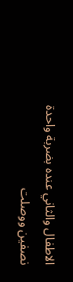الاطفال والثاني عنده بضربة واحدة نصفين ووصلت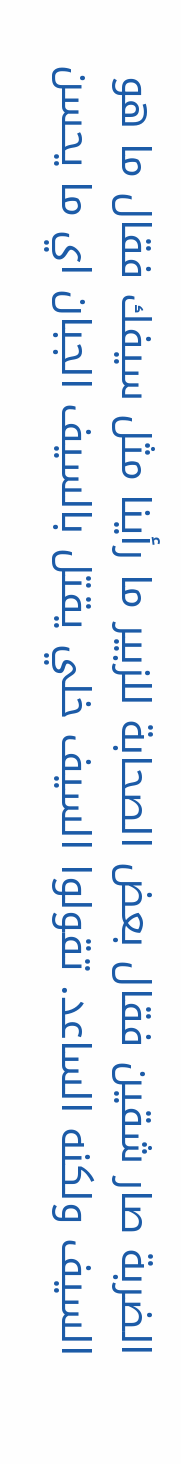الضربة صار شقين فقال بعض الصحابة للزبير ما رأينا مثل سيفك فقال ما هو السيف ولكنه الساعد. تقولوا السيف خلي يقتل بالسيف الجبان اي ما يحسن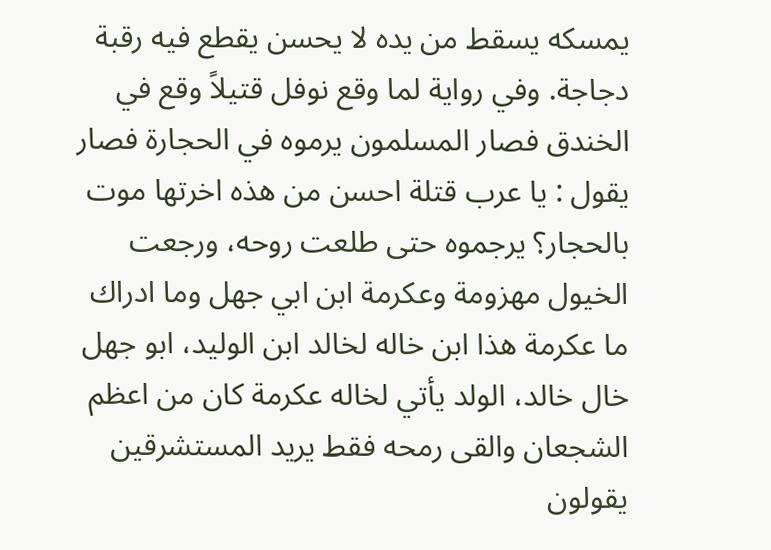يمسكه يسقط من يده لا يحسن يقطع فيه رقبة دجاجة. وفي رواية لما وقع نوفل قتيلاً وقع في الخندق فصار المسلمون يرموه في الحجارة فصار يقول : يا عرب قتلة احسن من هذه اخرتها موت بالحجار؟ يرجموه حتى طلعت روحه، ورجعت الخيول مهزومة وعكرمة ابن ابي جهل وما ادراك ما عكرمة هذا ابن خاله لخالد ابن الوليد، ابو جهل خال خالد، الولد يأتي لخاله عكرمة كان من اعظم الشجعان والقى رمحه فقط يريد المستشرقين يقولون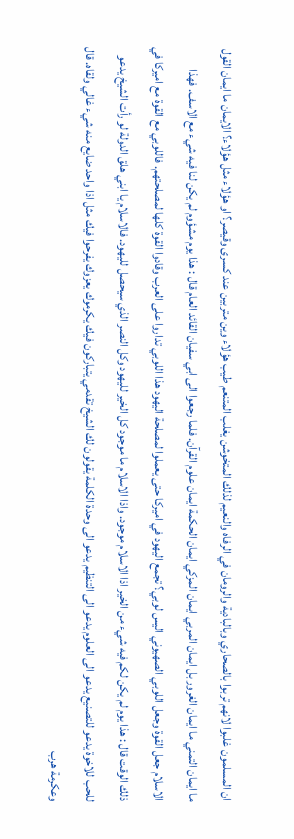ان المسلمون غلبوا لانهم تربوا بالصحاري وبالبادية والرومان في الرفاه والنعيم لذلك المتخوشن يغلب المتنعم طيب هؤلاء وين متربين عند كسرى وقيصر؟ او هؤلاء مثل هؤلاء؟ الايمان ما ايمان القول ما ايمان التمني ما ايمان الغرور بل ايمان المربي ايمان المزكي ايمان الحكمة ايمان علوم القرآن. فلما رجعوا الى ابي سفيان القائد العام قال : هذا يوم مشؤوم لم يكن لنا فيه شيء مع الاسف. فهذا الاسلام جعل القوة وجعل اللوبي الصهيوني اليس لوبي؟ تجمع اليهود في اميركا حتى يعملوا لمصلحة اليهود هذا اللوبي تداروا على العرب وقادوا القوة كلها لمصلحتهم. فاللوبي مع القوة مع اميركا في ذلك الوقت قال : هذا يوم لم يكن لكم فيه شيء من الخير اذا الاسلام موجود. واذا الاسلام ما موجود كل الخير لليهود وكل النصر الذي سيحصل لليهود. فالاسلام يا ابني هلق الدولة لو رأت الشيخ يدعو للحب للاخوة يدعو للتصنيع يدعو الى العلوم يدعو الى التنظيم يدعو الى وحدة الكلمة يقولون لك الشيخ تقدمي يتباركون فيك يكرموك يعزوك يفرحوا فيك مثل اذا واحد ضايع منه شيء غالي ولقاه. قال وعكرمة هرب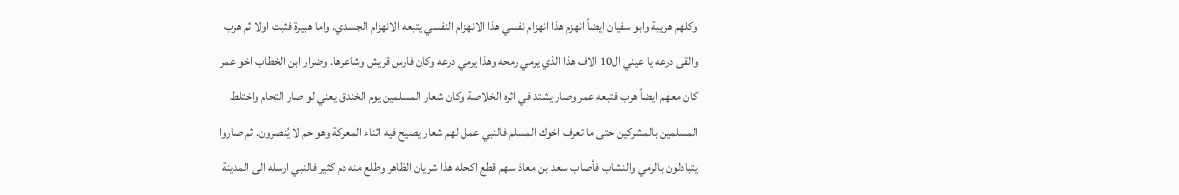وكلهم هريبة وابو سفيان ايضاً انهزم هذا انهزام نفسي هذا الانهزام النفسي يتبعه الانهزام الجسدي. واما هبيرة فثبت اولا ثم هرب والقى درعه يا عيني ال10 الاف هذا الذي يرمي رمحه وهذا يرمي درعه وكان فارس قريش وشاعرها. وضرار ابن الخطاب اخو عمر كان معهم ايضاً هرب فتبعه عمر وصار يشتد في اثره الخلاصة وكان شعار المسلمين يوم الخندق يعني لو صار التحام واختلط المسلمين بالمشركين حتى ما تعرف اخوك المسلم فالنبي عمل لهم شعار يصيح فيه اثناء المعركة وهو حم لا يُنصرون. ثم صاروا يتبادلون بالرمي والنشاب فأصاب سعد بن معاذ سهم قطع اكحله هذا شريان الظاهر وطلع منه دم كثير فالنبي ارسله الى المدينة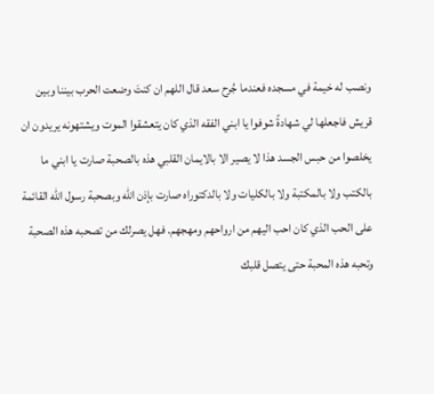ونصب له خيمة في مسجده فعندما جُرح سعد قال اللهم ان كنتَ وضعت الحرب بيننا وبين قريش فاجعلها لي شهادةً شوفوا يا ابني الفقه الذي كان يتعشقوا الموت ويشتهونه يريدون ان يخلصوا من حبس الجسد هذا لا يصير الا بالايمان القلبي هذه بالصحبة صارت يا ابني ما بالكتب ولا بالمكتبة ولا بالكليات ولا بالدكتوراه صارت بإذن الله وبصحبة رسول الله القائمة على الحب الذي كان احب اليهم من ارواحهم ومهجهم. فهل يصرلك من تصحبه هذه الصحبة وتحبه هذه المحبة حتى يتصل قلبك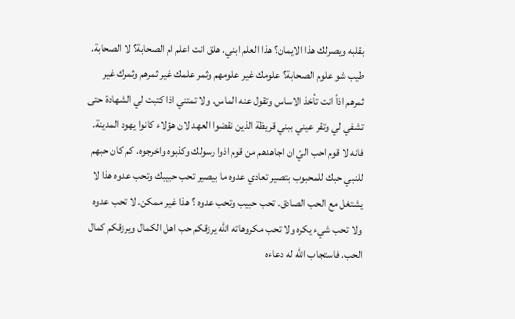بقلبه ويصرلك هذا الايمان؟ هذا العلم ابني. هلق انت اعلم ام الصحابة؟ لا الصحابة. طيب شو علوم الصحابة؟ علومك غير علومهم وثمر علمك غير ثمرهم وثمرك غير ثمرهم اذاً انت تأخذ الاساس وتقول عنه الماس. ولا تمتني اذا كتبت لي الشهادة حتى تشفي لي وتقر عيني ببني قريظة الذين نقضوا العهد لان هؤلاء كانوا يهود المدينة. فانه لا قوم احب اليّ ان اجاهدهم من قوم اذوا رسولك وكذبوه واخرجوه. كم كان حبهم للنبي حبك للمحبوب بتصير تعادي عدوه ما بيصير تحب حبيبك وتحب عدوه هذا لا يشتغل مع الحب الصادق. تحب حبيب وتحب عدوه ؟ هذا غير ممكن. لا تحب عدوه ولا تحب شيء يكره ولا تحب مكروهاته الله يرزقكم حب اهل الكمال ويرزقكم كمال الحب. فاستجاب الله له دعاءه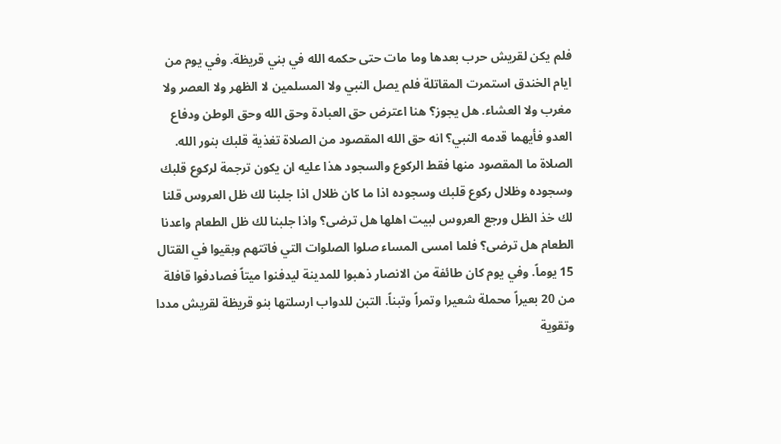فلم يكن لقريش حرب بعدها وما مات حتى حكمه الله في بني قريظة. وفي يوم من ايام الخندق استمرت المقاتلة فلم يصل النبي ولا المسلمين لا الظهر ولا العصر ولا مغرب ولا العشاء. هل يجوز؟ هنا اعترض حق العبادة وحق الله وحق الوطن ودفاع العدو فأيهما قدمه النبي؟ انه حق الله المقصود من الصلاة تغذية قلبك بنور الله. الصلاة ما المقصود منها فقط الركوع والسجود هذا عليه ان يكون ترجمة لركوع قلبك وسجوده وظلال ركوع قلبك وسجوده اذا ما كان ظلال اذا جلبنا لك ظل العروس قلنا لك خذ الظل ورجع العروس لبيت اهلها هل ترضى؟ واذا جلبنا لك ظل الطعام واعدنا الطعام هل ترضى؟ فلما امسى المساء صلوا الصلوات التي فاتتهم وبقيوا في القتال 15 يوماً. وفي يوم كان طائفة من الانصار ذهبوا للمدينة ليدفنوا ميتاً فصادفوا قافلة من 20 بعيراً محملة شعيرا وتمراً وتبناً. التبن للدواب ارسلتها بنو قريظة لقريش مددا وتقوية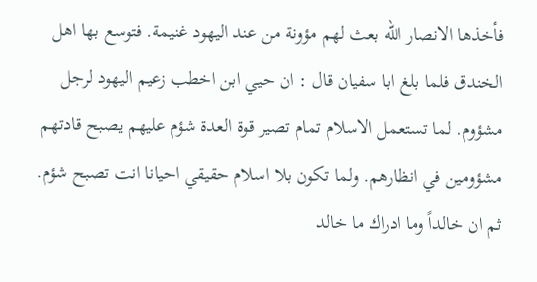فأخذها الانصار الله بعث لهم مؤونة من عند اليهود غنيمة. فتوسع بها اهل الخندق فلما بلغ ابا سفيان قال : ان حيي ابن اخطب زعيم اليهود لرجل مشؤوم. لما تستعمل الاسلام تمام تصير قوة العدة شؤم عليهم يصبح قادتهم مشؤومين في انظارهم. ولما تكون بلا اسلام حقيقي احيانا انت تصبح شؤم. ثم ان خالداً وما ادراك ما خالد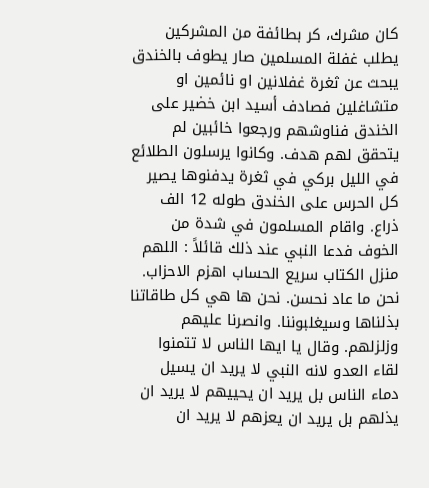كان مشرك، كر بطائفة من المشركين يطلب غفلة المسلمين صار يطوف بالخندق يبحث عن ثغرة غفلانين او نائمين او متشاغلين فصادف أسيد ابن خضير على الخندق فناوشهم ورجعوا خائبين لم يتحقق لهم هدف. وكانوا يرسلون الطلائع في الليل بركي في ثغرة يدفنوها يصير كل الحرس على الخندق طوله 12 الف ذراع. واقام المسلمون في شدة من الخوف فدعا النبي عند ذلك قائلاً : اللهم منزل الكتاب سريع الحساب اهزم الاحزاب. نحن ما عاد نحسن. نحن ها هي كل طاقاتنا بذلناها وسيغلبوننا. وانصرنا عليهم وزلزلهم. وقال يا ايها الناس لا تتمنوا لقاء العدو لانه النبي لا يريد ان يسيل دماء الناس بل يريد ان يحييهم لا يريد ان يذلهم بل يريد ان يعزهم لا يريد ان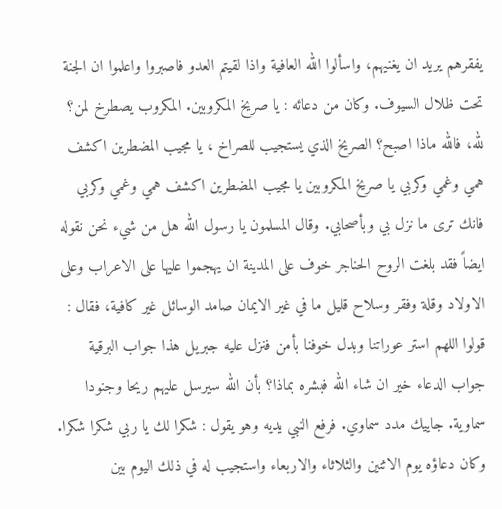يفقرهم يريد ان يغنيهم، واسألوا الله العافية واذا لقيتم العدو فاصبروا واعلموا ان الجنة تحت ظلال السيوف. وكان من دعائه : يا صريخ المكروبين. المكروب يصطرخ لمن؟ لله، فالله ماذا اصبح؟ الصريخ الذي يستجيب للصراخ ، يا مجيب المضطرين اكشف همي وغمي وكربي يا صريخ المكروبين يا مجيب المضطرين اكشف همي وغمي وكربي فانك ترى ما نزل بي وبأصحابي. وقال المسلمون يا رسول الله هل من شيء نحن نقوله ايضاً فقد بلغت الروح الحناجر خوف على المدينة ان يهجموا عليها على الاعراب وعلى الاولاد وقلة وفقر وسلاح قليل ما في غير الايمان صامد الوسائل غير كافية، فقال : قولوا اللهم استر عوراتنا وبدل خوفنا بأمن فنزل عليه جبريل هذا جواب البرقية جواب الدعاء خير ان شاء الله فبشره بماذا؟ بأن الله سيرسل عليهم ريحا وجنودا سماوية. جاييك مدد سماوي. فرفع النبي يديه وهو يقول : شكرا لك يا ربي شكرا شكرا. وكان دعاؤه يوم الاثنين والثلاثاء والاربعاء واستجيب له في ذلك اليوم بين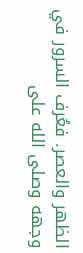الظهر والعصر. فعُرف السرور في وجهه وصلى الله على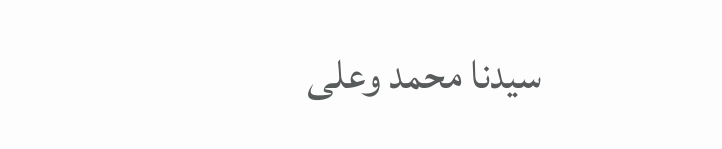سيدنا محمد وعلى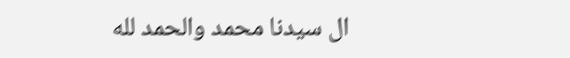ال سيدنا محمد والحمد لله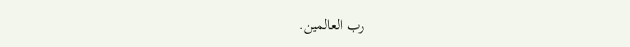رب العالمين.